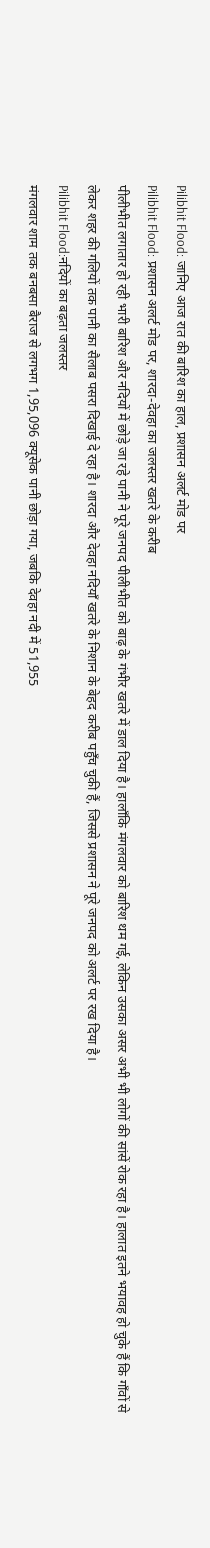Pilibhit Flood: जानिए आज रात की बारिश का हाल, प्रशासन अलर्ट मोड पर
Pilibhit Flood: प्रशासन अलर्ट मोड पर, शारदा-देवहा का जलस्तर खतरे के करीब
पीलीभीत लगातार हो रही भारी बारिश और नदियों में छोड़े जा रहे पानी ने पूरे जनपद पीलीभीत को बाढ़ के गंभीर खतरे में डाल दिया है। हालाँकि मंगलवार को बारिश थम गई, लेकिन उसका असर अभी भी लोगों की सांसें रोक रहा है। हालात इतने भयावह हो चुके हैं कि गाँवों से लेकर शहर की गलियों तक पानी का सैलाब पसरा दिखाई दे रहा है। शारदा और देवहा नदियाँ खतरे के निशान के बेहद करीब पहुँच चुकी हैं, जिससे प्रशासन ने पूरे जनपद को अलर्ट पर रख दिया है।
Pilibhit Flood:नदियों का बढ़ता जलस्तर
मंगलवार शाम तक बनबसा बैराज से लगभग 1,95,096 क्यूसेक पानी छोड़ा गया, जबकि देवहा नदी में 51,955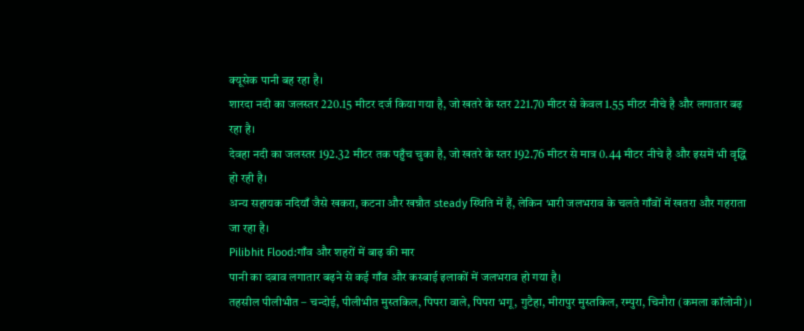क्यूसेक पानी बह रहा है।
शारदा नदी का जलस्तर 220.15 मीटर दर्ज किया गया है, जो खतरे के स्तर 221.70 मीटर से केवल 1.55 मीटर नीचे है और लगातार बढ़ रहा है।
देवहा नदी का जलस्तर 192.32 मीटर तक पहुँच चुका है, जो खतरे के स्तर 192.76 मीटर से मात्र 0.44 मीटर नीचे है और इसमें भी वृद्धि हो रही है।
अन्य सहायक नदियाँ जैसे खकरा, कटना और खन्नौत steady स्थिति में हैं, लेकिन भारी जलभराव के चलते गाँवों में खतरा और गहराता जा रहा है।
Pilibhit Flood:गाँव और शहरों में बाढ़ की मार
पानी का दबाव लगातार बढ़ने से कई गाँव और कस्बाई इलाकों में जलभराव हो गया है।
तहसील पीलीभीत – चन्दोई, पीलीभीत मुस्तकिल, पिपरा वाले, पिपरा भगू, गुटैहा, मीरापुर मुस्तकिल, रम्पुरा, चिनौरा (कमला कॉलोनी)।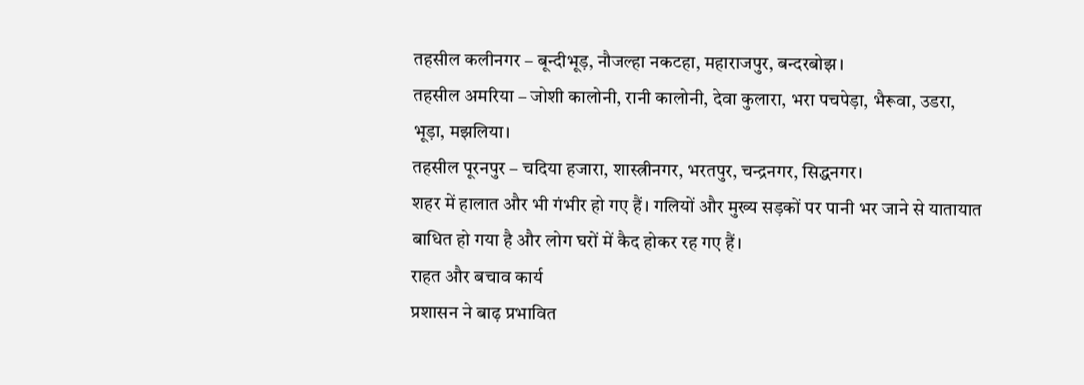तहसील कलीनगर – बून्दीभूड़, नौजल्हा नकटहा, महाराजपुर, बन्दरबोझ।
तहसील अमरिया – जोशी कालोनी, रानी कालोनी, देवा कुलारा, भरा पचपेड़ा, भैरूवा, उडरा, भूड़ा, मझलिया।
तहसील पूरनपुर – चदिया हजारा, शास्त्रीनगर, भरतपुर, चन्द्रनगर, सिद्धनगर।
शहर में हालात और भी गंभीर हो गए हैं। गलियों और मुख्य सड़कों पर पानी भर जाने से यातायात बाधित हो गया है और लोग घरों में कैद होकर रह गए हैं।
राहत और बचाव कार्य
प्रशासन ने बाढ़ प्रभावित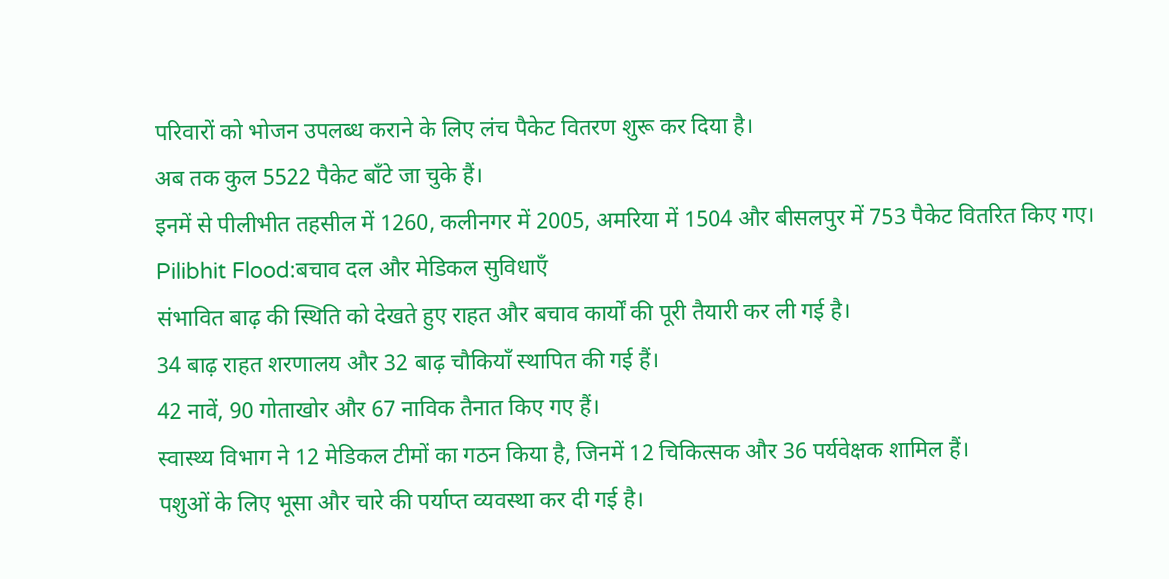परिवारों को भोजन उपलब्ध कराने के लिए लंच पैकेट वितरण शुरू कर दिया है।
अब तक कुल 5522 पैकेट बाँटे जा चुके हैं।
इनमें से पीलीभीत तहसील में 1260, कलीनगर में 2005, अमरिया में 1504 और बीसलपुर में 753 पैकेट वितरित किए गए।
Pilibhit Flood:बचाव दल और मेडिकल सुविधाएँ
संभावित बाढ़ की स्थिति को देखते हुए राहत और बचाव कार्यों की पूरी तैयारी कर ली गई है।
34 बाढ़ राहत शरणालय और 32 बाढ़ चौकियाँ स्थापित की गई हैं।
42 नावें, 90 गोताखोर और 67 नाविक तैनात किए गए हैं।
स्वास्थ्य विभाग ने 12 मेडिकल टीमों का गठन किया है, जिनमें 12 चिकित्सक और 36 पर्यवेक्षक शामिल हैं।
पशुओं के लिए भूसा और चारे की पर्याप्त व्यवस्था कर दी गई है।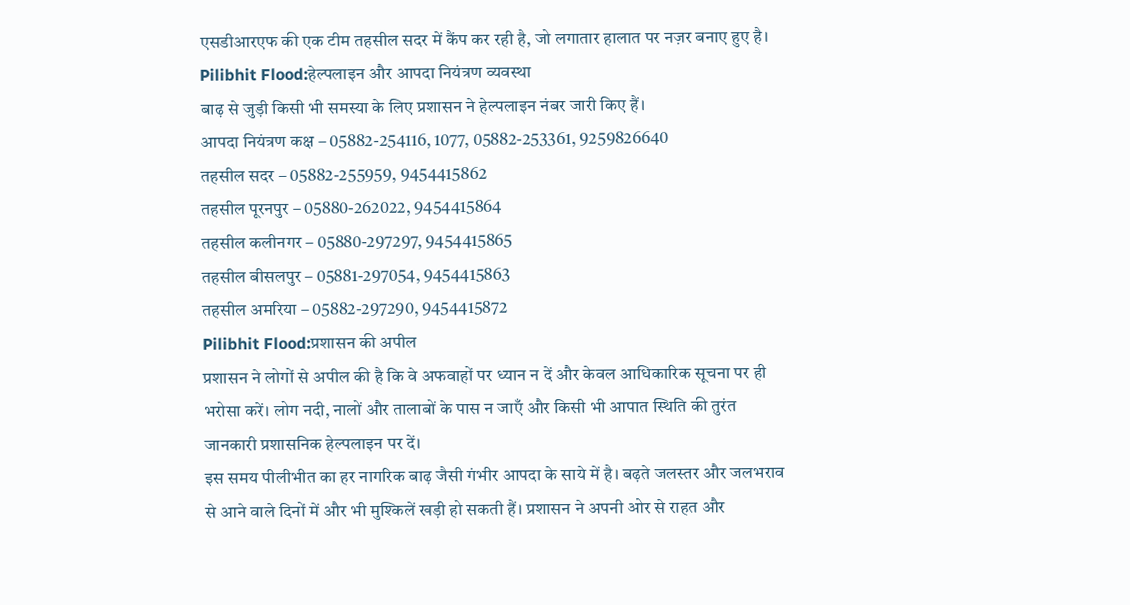एसडीआरएफ की एक टीम तहसील सदर में कैंप कर रही है, जो लगातार हालात पर नज़र बनाए हुए है।
Pilibhit Flood:हेल्पलाइन और आपदा नियंत्रण व्यवस्था
बाढ़ से जुड़ी किसी भी समस्या के लिए प्रशासन ने हेल्पलाइन नंबर जारी किए हैं।
आपदा नियंत्रण कक्ष – 05882-254116, 1077, 05882-253361, 9259826640
तहसील सदर – 05882-255959, 9454415862
तहसील पूरनपुर – 05880-262022, 9454415864
तहसील कलीनगर – 05880-297297, 9454415865
तहसील बीसलपुर – 05881-297054, 9454415863
तहसील अमरिया – 05882-297290, 9454415872
Pilibhit Flood:प्रशासन की अपील
प्रशासन ने लोगों से अपील की है कि वे अफवाहों पर ध्यान न दें और केवल आधिकारिक सूचना पर ही भरोसा करें। लोग नदी, नालों और तालाबों के पास न जाएँ और किसी भी आपात स्थिति की तुरंत जानकारी प्रशासनिक हेल्पलाइन पर दें।
इस समय पीलीभीत का हर नागरिक बाढ़ जैसी गंभीर आपदा के साये में है। बढ़ते जलस्तर और जलभराव से आने वाले दिनों में और भी मुश्किलें खड़ी हो सकती हैं। प्रशासन ने अपनी ओर से राहत और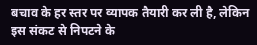बचाव के हर स्तर पर व्यापक तैयारी कर ली है, लेकिन इस संकट से निपटने के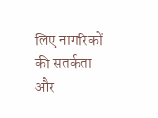लिए नागरिकों की सतर्कता और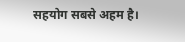सहयोग सबसे अहम है।